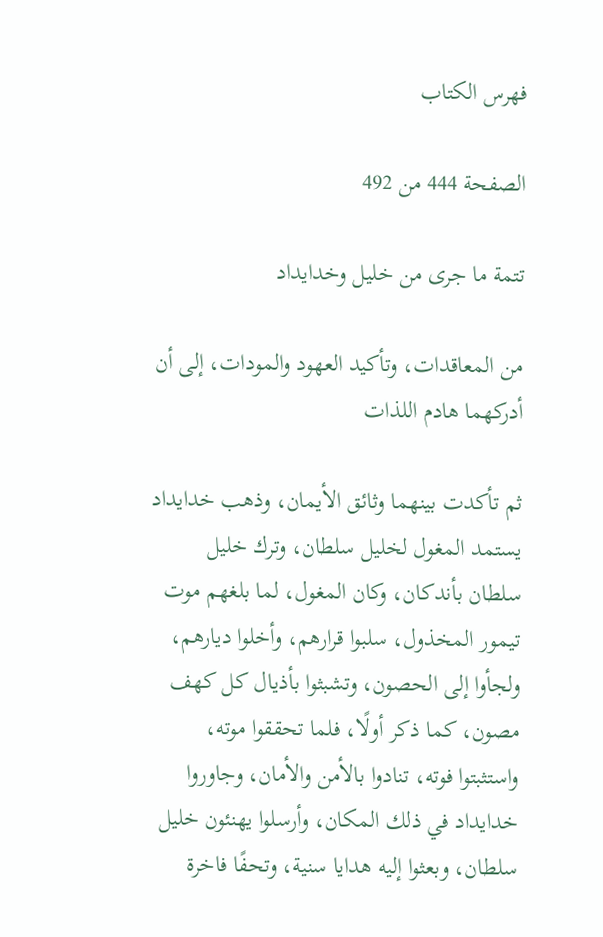فهرس الكتاب

الصفحة 444 من 492

تتمة ما جرى من خليل وخدايداد

من المعاقدات، وتأكيد العهود والمودات، إلى أن أدركهما هادم اللذات

ثم تأكدت بينهما وثائق الأيمان، وذهب خدايداد يستمد المغول لخليل سلطان، وترك خليل سلطان بأندكان، وكان المغول، لما بلغهم موت تيمور المخذول، سلبوا قرارهم، وأخلوا ديارهم، ولجأوا إلى الحصون، وتشبثوا بأذيال كل كهف مصون، كما ذكر أولًا، فلما تحققوا موته، واستثبتوا فوته، تنادوا بالأمن والأمان، وجاوروا خدايداد في ذلك المكان، وأرسلوا يهنئون خليل سلطان، وبعثوا إليه هدايا سنية، وتحفًا فاخرة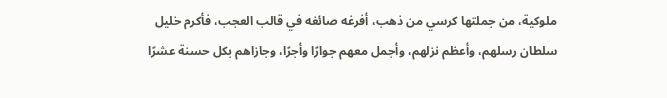ملوكية، من جملتها كرسي من ذهب، أفرغه صائغه في قالب العجب، فأكرم خليل سلطان رسلهم، وأعظم نزلهم، وأجمل معهم جوارًا وأجرًا، وجازاهم بكل حسنة عشرًا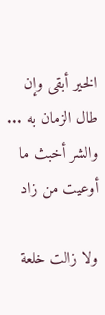الخير أبقى وإن طال الزمان به ... والشر أخبث ما أوعيت من زاد

ولا زالت خلعة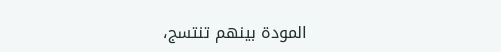المودة بينهم تنتسج،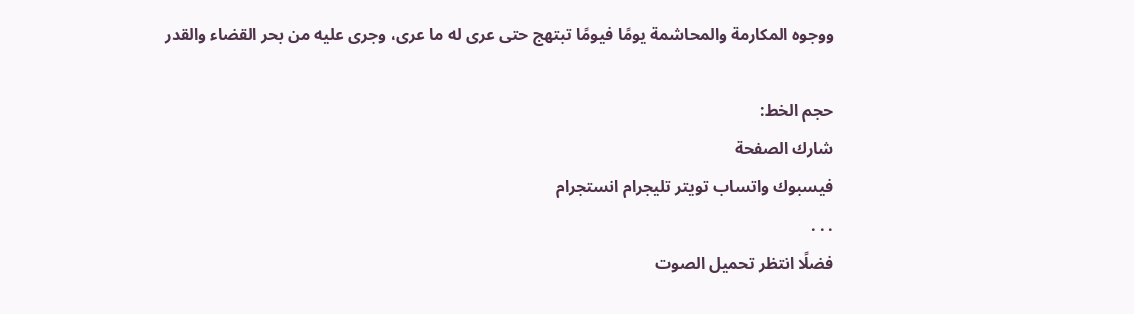ووجوه المكارمة والمحاشمة يومًا فيومًا تبتهج حتى عرى له ما عرى، وجرى عليه من بحر القضاء والقدر

حجم الخط:
شارك الصفحة
فيسبوك واتساب تويتر تليجرام انستجرام
. . .
فضلًا انتظر تحميل الصوت